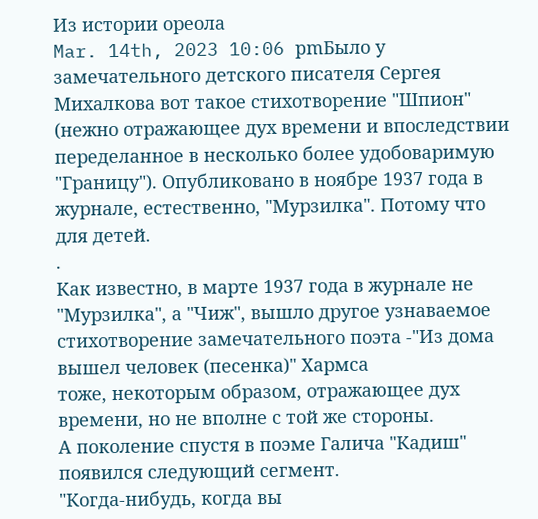Из истории ореола
Mar. 14th, 2023 10:06 pmБыло у замечательного детского писателя Сергея Михалкова вот такое стихотворение "Шпион" (нежно отражающее дух времени и впоследствии переделанное в несколько более удобоваримую "Границу"). Опубликовано в ноябре 1937 года в журнале, естественно, "Мурзилка". Потому что для детей.
.
Как известно, в марте 1937 года в журнале не "Мурзилка", а "Чиж", вышло другое узнаваемое стихотворение замечательного поэта -"Из дома вышел человек (песенка)" Хармса
тоже, некоторым образом, отражающее дух времени, но не вполне с той же стороны.
А поколение спустя в поэме Галича "Кадиш" появился следующий сегмент.
"Когда-нибудь, когда вы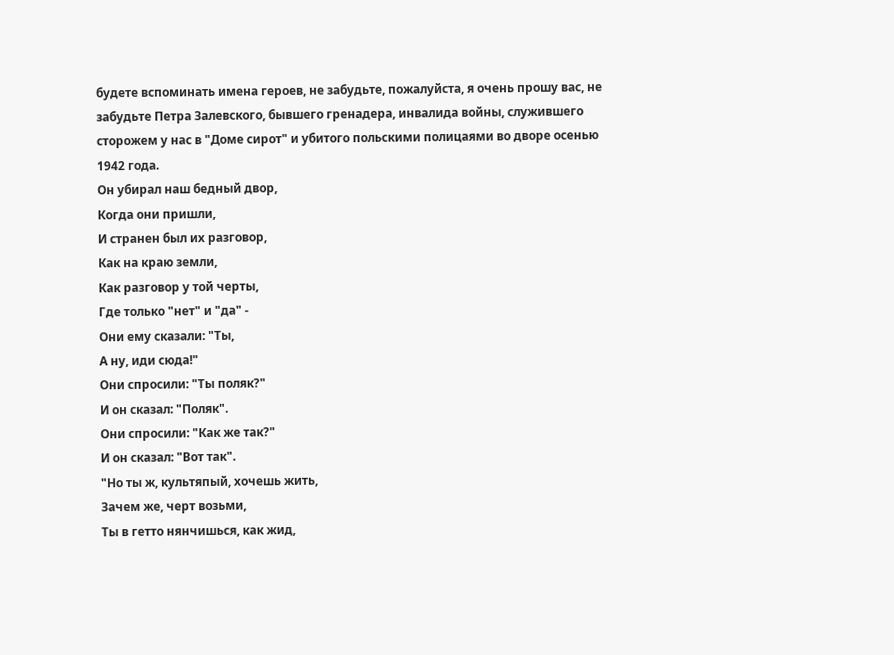будете вспоминать имена героев, не забудьте, пожалуйста, я очень прошу вас, не забудьте Петра Залевского, бывшего гренадера, инвалида войны, служившего сторожем у нас в "Доме сирот" и убитого польскими полицаями во дворе осенью 1942 года.
Он убирал наш бедный двор,
Когда они пришли,
И странен был их разговор,
Как на краю земли,
Как разговор у той черты,
Где только "нет" и "да" -
Они ему сказали: "Ты,
А ну, иди сюда!"
Они спросили: "Ты поляк?"
И он сказал: "Поляк".
Они спросили: "Как же так?"
И он сказал: "Вот так".
"Но ты ж, культяпый, хочешь жить,
Зачем же, черт возьми,
Ты в гетто нянчишься, как жид,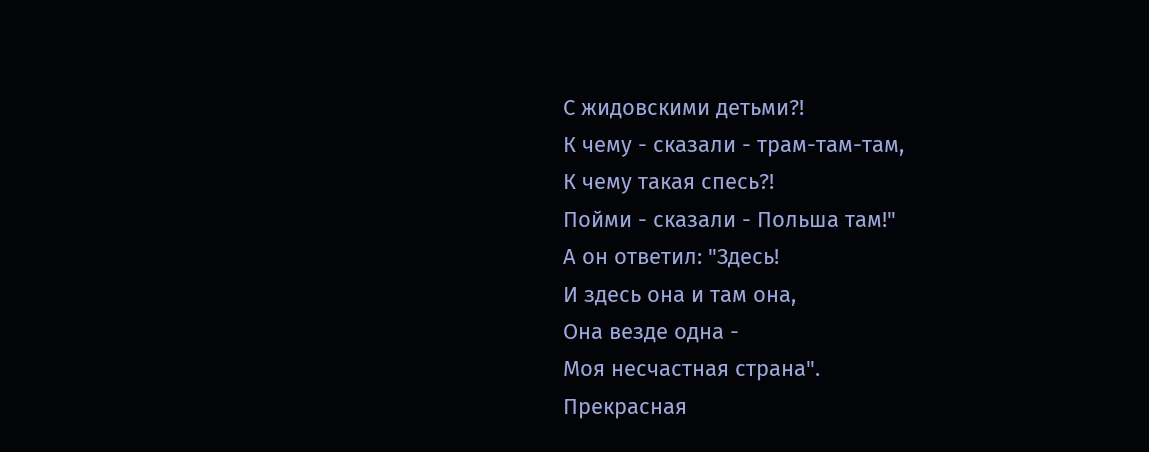С жидовскими детьми?!
К чему - сказали - трам-там-там,
К чему такая спесь?!
Пойми - сказали - Польша там!"
А он ответил: "Здесь!
И здесь она и там она,
Она везде одна -
Моя несчастная страна".
Прекрасная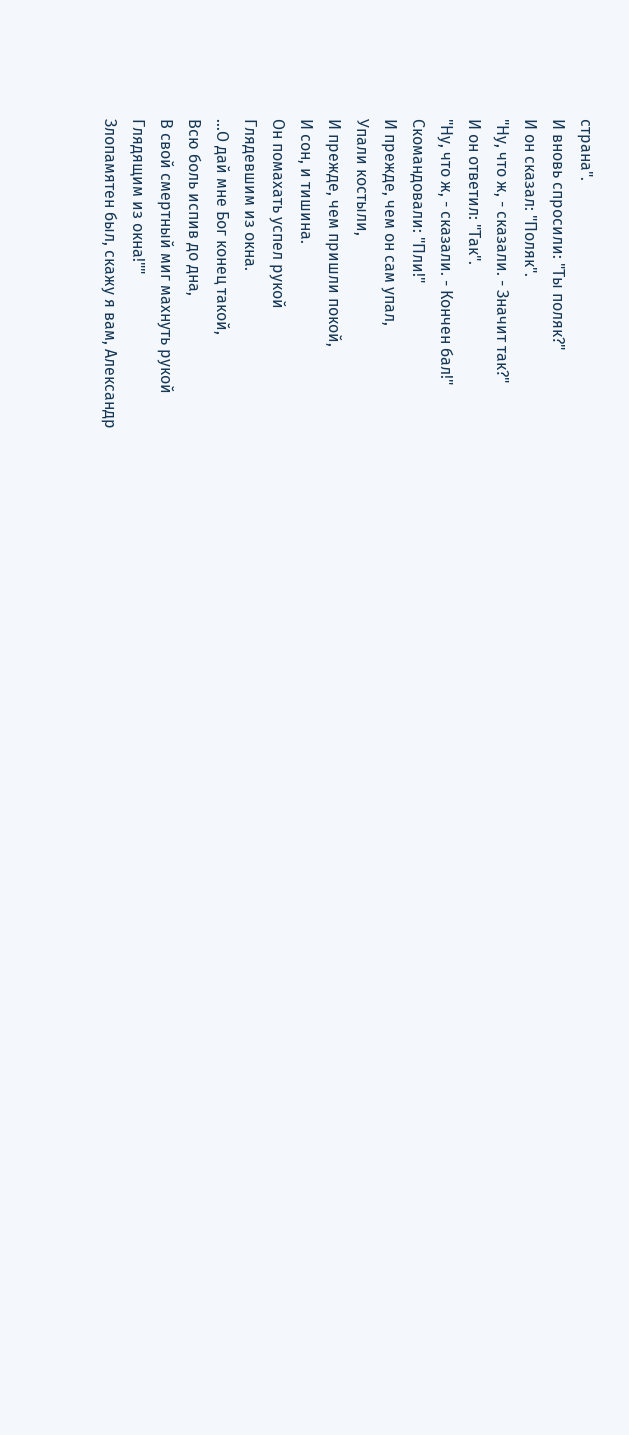страна".
И вновь спросили: "Ты поляк?"
И он сказал: "Поляк".
"Ну, что ж, - сказали. - Значит так?"
И он ответил: "Так".
"Ну, что ж, - сказали. - Кончен бал!"
Скомандовали: "Пли!"
И прежде, чем он сам упал,
Упали костыли,
И прежде, чем пришли покой,
И сон, и тишина.
Он помахать успел рукой
Глядевшим из окна.
...О дай мне Бог конец такой,
Всю боль испив до дна,
В свой смертный миг махнуть рукой
Глядящим из окна!""
Злопамятен был, скажу я вам, Александр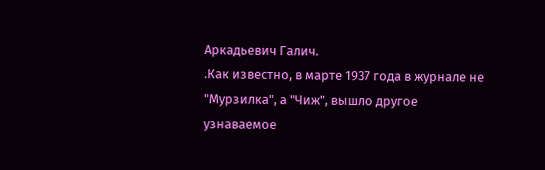Аркадьевич Галич.
.Как известно, в марте 1937 года в журнале не "Мурзилка", а "Чиж", вышло другое узнаваемое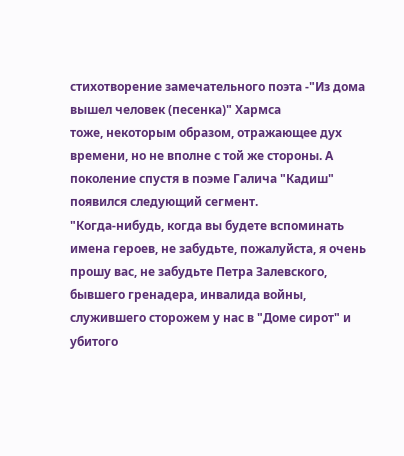стихотворение замечательного поэта -"Из дома вышел человек (песенка)" Хармса
тоже, некоторым образом, отражающее дух времени, но не вполне с той же стороны. А поколение спустя в поэме Галича "Кадиш" появился следующий сегмент.
"Когда-нибудь, когда вы будете вспоминать имена героев, не забудьте, пожалуйста, я очень прошу вас, не забудьте Петра Залевского, бывшего гренадера, инвалида войны, служившего сторожем у нас в "Доме сирот" и убитого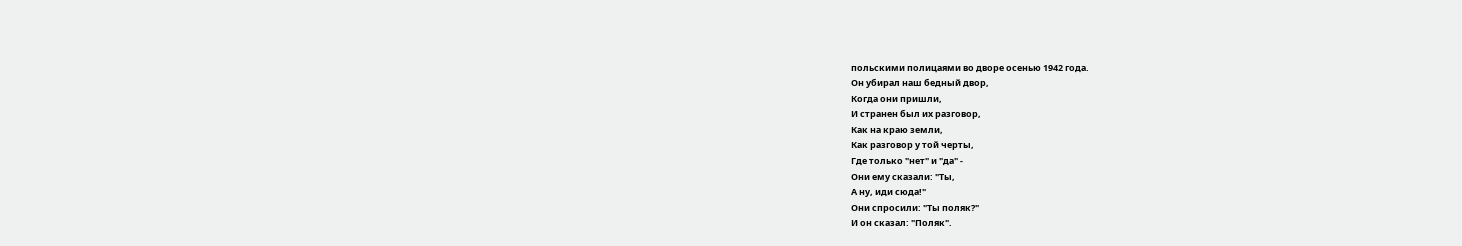польскими полицаями во дворе осенью 1942 года.
Он убирал наш бедный двор,
Когда они пришли,
И странен был их разговор,
Как на краю земли,
Как разговор у той черты,
Где только "нет" и "да" -
Они ему сказали: "Ты,
А ну, иди сюда!"
Они спросили: "Ты поляк?"
И он сказал: "Поляк".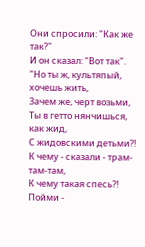Они спросили: "Как же так?"
И он сказал: "Вот так".
"Но ты ж, культяпый, хочешь жить,
Зачем же, черт возьми,
Ты в гетто нянчишься, как жид,
С жидовскими детьми?!
К чему - сказали - трам-там-там,
К чему такая спесь?!
Пойми -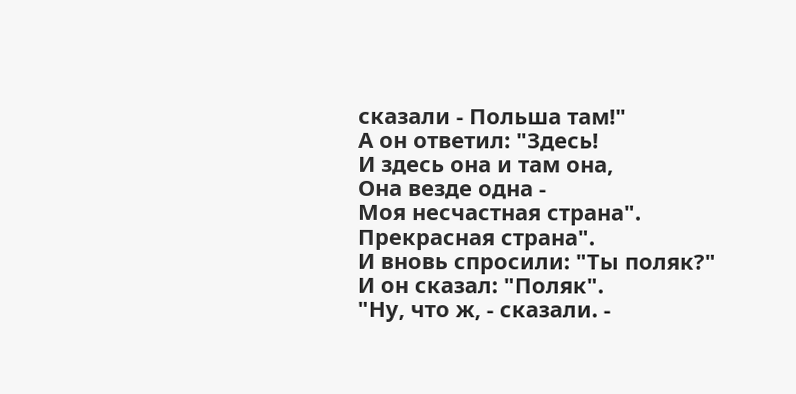сказали - Польша там!"
А он ответил: "Здесь!
И здесь она и там она,
Она везде одна -
Моя несчастная страна".
Прекрасная страна".
И вновь спросили: "Ты поляк?"
И он сказал: "Поляк".
"Ну, что ж, - сказали. -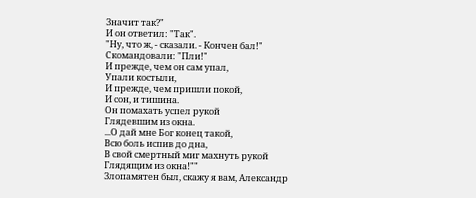Значит так?"
И он ответил: "Так".
"Ну, что ж, - сказали. - Кончен бал!"
Скомандовали: "Пли!"
И прежде, чем он сам упал,
Упали костыли,
И прежде, чем пришли покой,
И сон, и тишина.
Он помахать успел рукой
Глядевшим из окна.
...О дай мне Бог конец такой,
Всю боль испив до дна,
В свой смертный миг махнуть рукой
Глядящим из окна!""
Злопамятен был, скажу я вам, Александр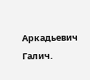Аркадьевич Галич.